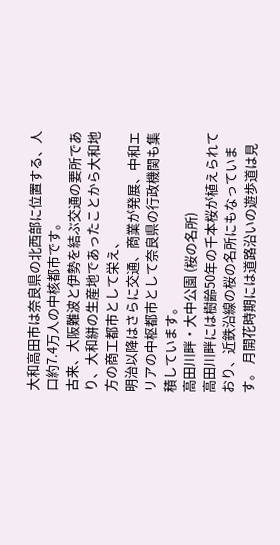大和高田市は奈良県の北西部に位置する、人口約7.4万人の中核都市です。
古来、大阪難波と伊勢を結ぶ交通の要所であり、大和絣の生産地であったことから大和地方の商工都市として栄え、
明治以降はさらに交通、商業が発展、中和エリアの中枢都市として奈良県の行政機関も集積しています。
高田川畔・大中公園 (桜の名所)
高田川畔には樹齢50年の千本桜が植えられており、近鉄沿線の桜の名所にもなっています。 月開花時期には道路沿いの遊歩道は見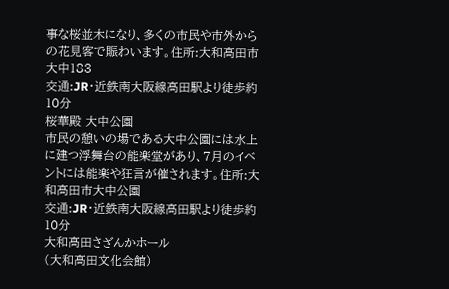事な桜並木になり、多くの市民や市外からの花見客で賑わいます。住所:大和高田市大中183
交通:JR・近鉄南大阪線高田駅より徒歩約10分
桜華殿 大中公園
市民の憩いの場である大中公園には水上に建つ浮舞台の能楽堂があり、7月のイベントには能楽や狂言が催されます。住所:大和高田市大中公園
交通:JR・近鉄南大阪線高田駅より徒歩約10分
大和高田さざんかホール
(大和高田文化会館)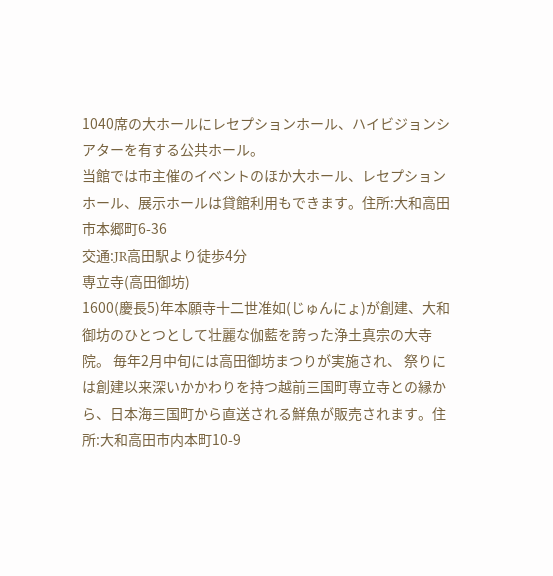1040席の大ホールにレセプションホール、ハイビジョンシアターを有する公共ホール。
当館では市主催のイベントのほか大ホール、レセプションホール、展示ホールは貸館利用もできます。住所:大和高田市本郷町6-36
交通:JR高田駅より徒歩4分
専立寺(高田御坊)
1600(慶長5)年本願寺十二世准如(じゅんにょ)が創建、大和御坊のひとつとして壮麗な伽藍を誇った浄土真宗の大寺院。 毎年2月中旬には高田御坊まつりが実施され、 祭りには創建以来深いかかわりを持つ越前三国町専立寺との縁から、日本海三国町から直送される鮮魚が販売されます。住所:大和高田市内本町10-9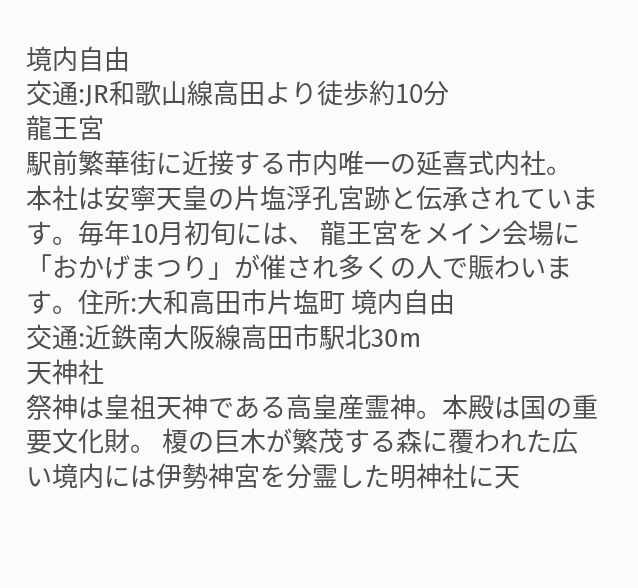境内自由
交通:JR和歌山線高田より徒歩約10分
龍王宮
駅前繁華街に近接する市内唯一の延喜式内社。 本社は安寧天皇の片塩浮孔宮跡と伝承されています。毎年10月初旬には、 龍王宮をメイン会場に「おかげまつり」が催され多くの人で賑わいます。住所:大和高田市片塩町 境内自由
交通:近鉄南大阪線高田市駅北30m
天神社
祭神は皇祖天神である高皇産霊神。本殿は国の重要文化財。 榎の巨木が繁茂する森に覆われた広い境内には伊勢神宮を分霊した明神社に天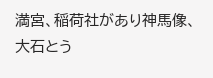満宮、稲荷社があり神馬像、 大石とう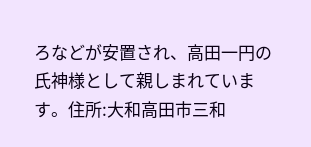ろなどが安置され、高田一円の氏神様として親しまれています。住所:大和高田市三和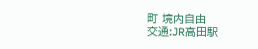町 境内自由
交通:JR高田駅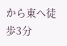から東へ徒歩3分